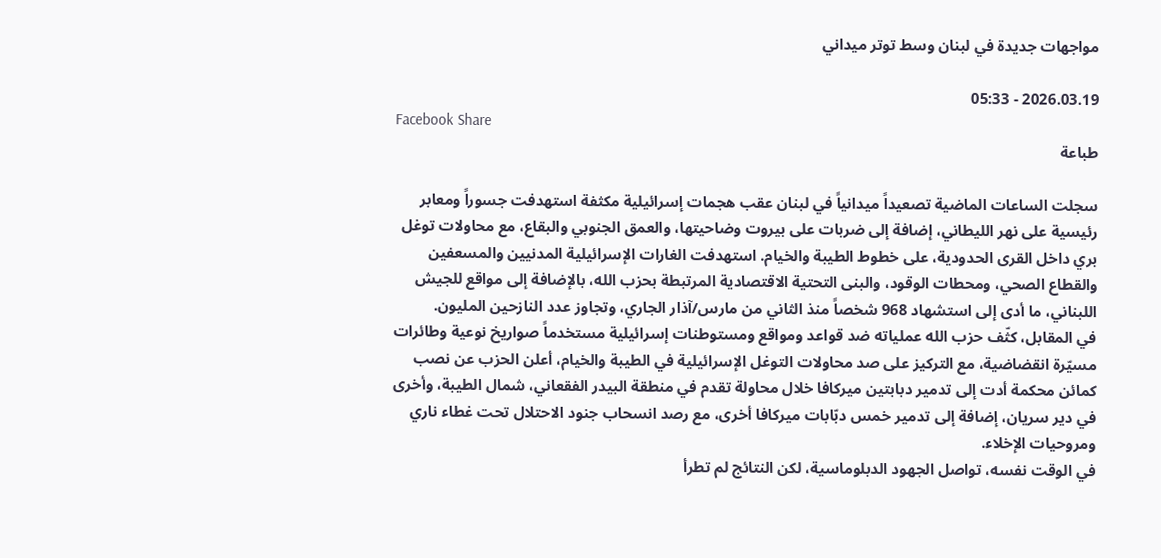مواجهات جديدة في لبنان وسط توتر ميداني

2026.03.19 - 05:33
Facebook Share
طباعة

سجلت الساعات الماضية تصعيداً ميدانياً في لبنان عقب هجمات إسرائيلية مكثفة استهدفت جسوراً ومعابر رئيسية على نهر الليطاني، إضافة إلى ضربات على بيروت وضاحيتها، والعمق الجنوبي والبقاع، مع محاولات توغل بري داخل القرى الحدودية، على خطوط الطيبة والخيام. استهدفت الغارات الإسرائيلية المدنيين والمسعفين والقطاع الصحي، ومحطات الوقود، والبنى التحتية الاقتصادية المرتبطة بحزب الله، بالإضافة إلى مواقع للجيش اللبناني، ما أدى إلى استشهاد 968 شخصاً منذ الثاني من مارس/آذار الجاري، وتجاوز عدد النازحين المليون.
في المقابل، كثّف حزب الله عملياته ضد قواعد ومواقع ومستوطنات إسرائيلية مستخدماً صواريخ نوعية وطائرات مسيّرة انقضاضية، مع التركيز على صد محاولات التوغل الإسرائيلية في الطيبة والخيام، أعلن الحزب عن نصب كمائن محكمة أدت إلى تدمير دبابتين ميركافا خلال محاولة تقدم في منطقة البيدر الفقعاني، شمال الطيبة، وأخرى في دير سريان، إضافة إلى تدمير خمس دبّابات ميركافا أخرى، مع رصد انسحاب جنود الاحتلال تحت غطاء ناري ومروحيات الإخلاء.
في الوقت نفسه، تواصل الجهود الدبلوماسية، لكن النتائج لم تطرأ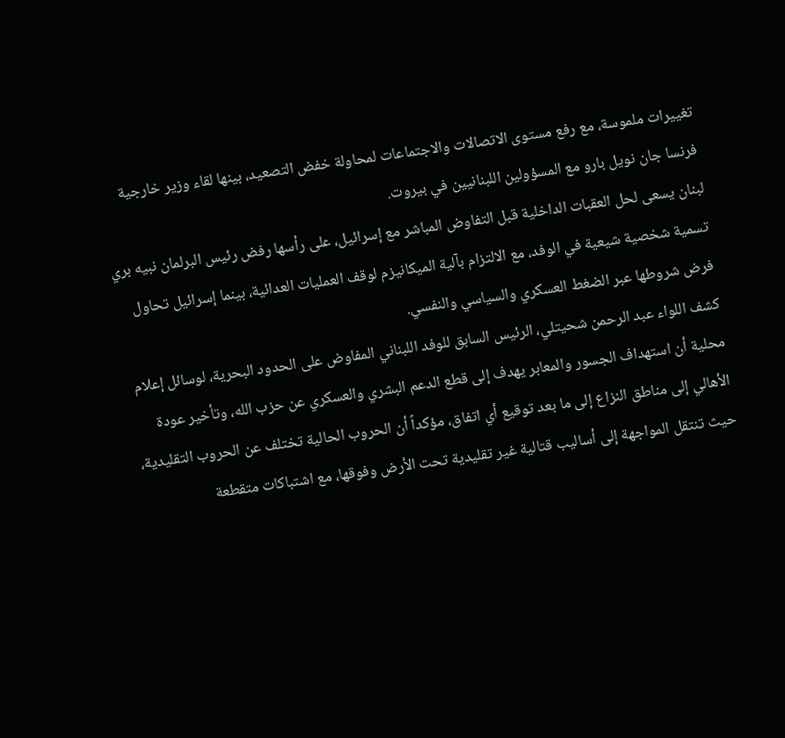تغييرات ملموسة، مع رفع مستوى الاتصالات والاجتماعات لمحاولة خفض التصعيد، بينها لقاء وزير خارجية فرنسا جان نويل بارو مع المسؤولين اللبنانيين في بيروت.
لبنان يسعى لحل العقبات الداخلية قبل التفاوض المباشر مع إسرائيل، على رأسها رفض رئيس البرلمان نبيه بري تسمية شخصية شيعية في الوفد، مع الالتزام بآلية الميكانيزم لوقف العمليات العدائية، بينما إسرائيل تحاول فرض شروطها عبر الضغط العسكري والسياسي والنفسي.
كشف اللواء عبد الرحمن شحيتلي، الرئيس السابق للوفد اللبناني المفاوض على الحدود البحرية، لوسائل إعلام محلية أن استهداف الجسور والمعابر يهدف إلى قطع الدعم البشري والعسكري عن حزب الله، وتأخير عودة الأهالي إلى مناطق النزاع إلى ما بعد توقيع أي اتفاق، مؤكداً أن الحروب الحالية تختلف عن الحروب التقليدية، حيث تنتقل المواجهة إلى أساليب قتالية غير تقليدية تحت الأرض وفوقها، مع اشتباكات متقطعة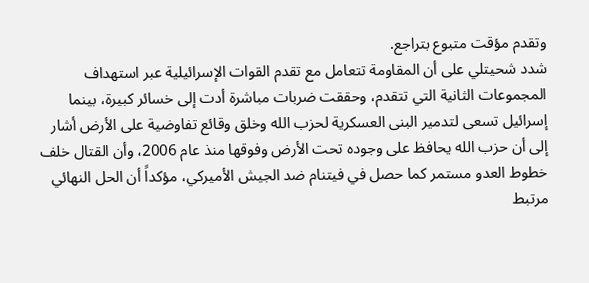وتقدم مؤقت متبوع بتراجع.
شدد شحيتلي على أن المقاومة تتعامل مع تقدم القوات الإسرائيلية عبر استهداف المجموعات الثانية التي تتقدم، وحققت ضربات مباشرة أدت إلى خسائر كبيرة، بينما إسرائيل تسعى لتدمير البنى العسكرية لحزب الله وخلق وقائع تفاوضية على الأرض أشار إلى أن حزب الله يحافظ على وجوده تحت الأرض وفوقها منذ عام 2006، وأن القتال خلف خطوط العدو مستمر كما حصل في فيتنام ضد الجيش الأميركي، مؤكداً أن الحل النهائي مرتبط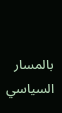بالمسار السياسي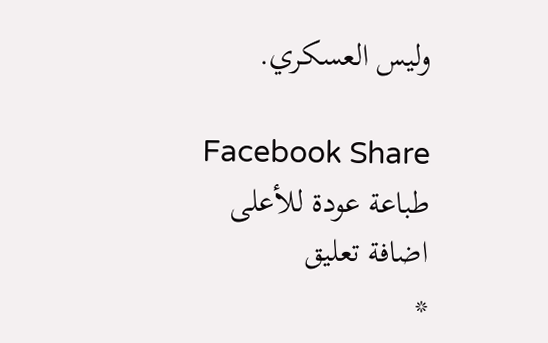وليس العسكري.

Facebook Share
طباعة عودة للأعلى
اضافة تعليق
*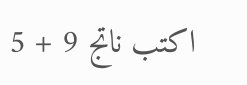اكتب ناتج 9 + 5